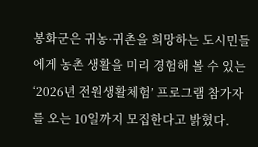봉화군은 귀농·귀촌을 희망하는 도시민들에게 농촌 생활을 미리 경험해 볼 수 있는 ‘2026년 전원생활체험’ 프로그램 참가자를 오는 10일까지 모집한다고 밝혔다.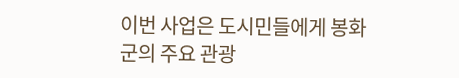이번 사업은 도시민들에게 봉화군의 주요 관광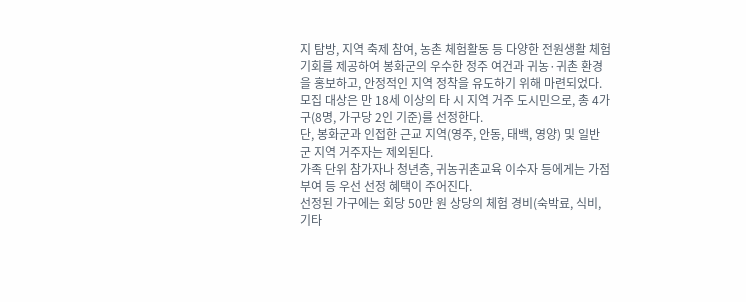지 탐방, 지역 축제 참여, 농촌 체험활동 등 다양한 전원생활 체험 기회를 제공하여 봉화군의 우수한 정주 여건과 귀농·귀촌 환경을 홍보하고, 안정적인 지역 정착을 유도하기 위해 마련되었다. 모집 대상은 만 18세 이상의 타 시 지역 거주 도시민으로, 총 4가구(8명, 가구당 2인 기준)를 선정한다.
단, 봉화군과 인접한 근교 지역(영주, 안동, 태백, 영양) 및 일반 군 지역 거주자는 제외된다.
가족 단위 참가자나 청년층, 귀농귀촌교육 이수자 등에게는 가점 부여 등 우선 선정 혜택이 주어진다.
선정된 가구에는 회당 50만 원 상당의 체험 경비(숙박료, 식비, 기타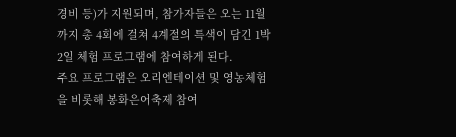경비 등)가 지원되며, 참가자들은 오는 11월까지 총 4회에 걸쳐 4계절의 특색이 담긴 1박 2일 체험 프로그램에 참여하게 된다.
주요 프로그램은 오리엔테이션 및 영농체험을 비롯해 봉화은어축제 참여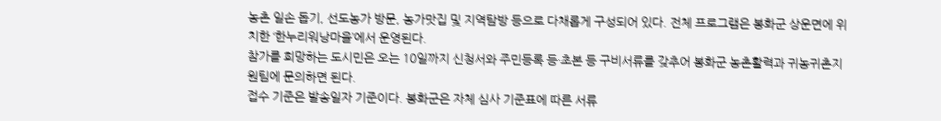농촌 일손 돕기, 선도농가 방문, 농가맛집 및 지역탐방 등으로 다채롭게 구성되어 있다. 전체 프로그램은 봉화군 상운면에 위치한 ‘한누리워낭마을’에서 운영된다.
참가를 희망하는 도시민은 오는 10일까지 신청서와 주민등록 등·초본 등 구비서류를 갖추어 봉화군 농촌활력과 귀농귀촌지원팀에 문의하면 된다.
접수 기준은 발송일자 기준이다. 봉화군은 자체 심사 기준표에 따른 서류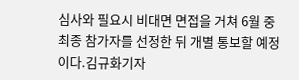심사와 필요시 비대면 면접을 거쳐 6월 중 최종 참가자를 선정한 뒤 개별 통보할 예정이다.김규화기자